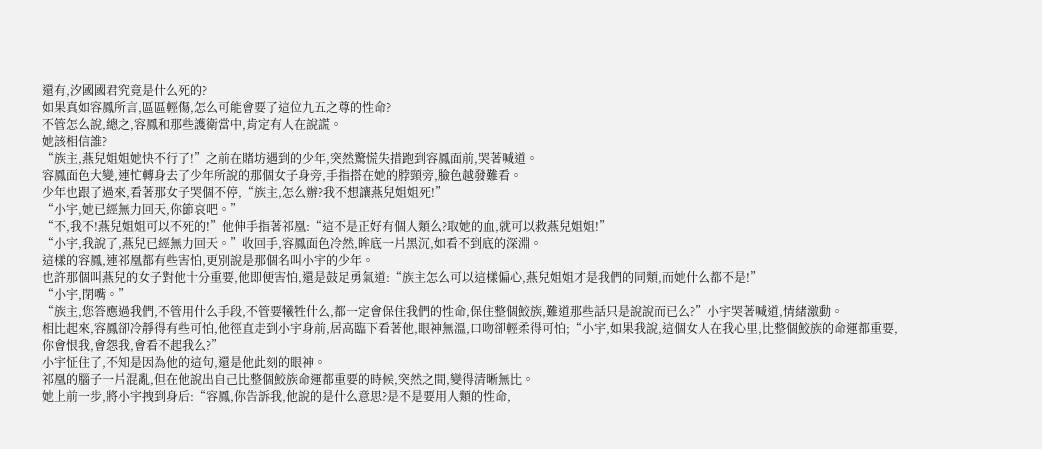還有,汐國國君究竟是什么死的?
如果真如容鳳所言,區區輕傷,怎么可能會要了這位九五之尊的性命?
不管怎么說,總之,容鳳和那些護衛當中,肯定有人在說謊。
她該相信誰?
“族主,燕兒姐姐她快不行了!”之前在賭坊遇到的少年,突然驚慌失措跑到容鳳面前,哭著喊道。
容鳳面色大變,連忙轉身去了少年所說的那個女子身旁,手指搭在她的脖頸旁,臉色越發難看。
少年也跟了過來,看著那女子哭個不停,“族主,怎么辦?我不想讓燕兒姐姐死!”
“小宇,她已經無力回天,你節哀吧。”
“不,我不!燕兒姐姐可以不死的!”他伸手指著祁凰:“這不是正好有個人類么?取她的血,就可以救燕兒姐姐!”
“小宇,我說了,燕兒已經無力回天。”收回手,容鳳面色冷然,眸底一片黑沉,如看不到底的深淵。
這樣的容鳳,連祁凰都有些害怕,更別說是那個名叫小宇的少年。
也許那個叫燕兒的女子對他十分重要,他即便害怕,還是鼓足勇氣道:“族主怎么可以這樣偏心,燕兒姐姐才是我們的同類,而她什么都不是!”
“小宇,閉嘴。”
“族主,您答應過我們,不管用什么手段,不管要犧牲什么,都一定會保住我們的性命,保住整個鮫族,難道那些話只是說說而已么?”小宇哭著喊道,情緒激動。
相比起來,容鳳卻冷靜得有些可怕,他徑直走到小宇身前,居高臨下看著他,眼神無溫,口吻卻輕柔得可怕;“小宇,如果我說,這個女人在我心里,比整個鮫族的命運都重要,你會恨我,會怨我,會看不起我么?”
小宇怔住了,不知是因為他的這句,還是他此刻的眼神。
祁凰的腦子一片混亂,但在他說出自己比整個鮫族命運都重要的時候,突然之間,變得清晰無比。
她上前一步,將小宇拽到身后:“容鳳,你告訴我,他說的是什么意思?是不是要用人類的性命,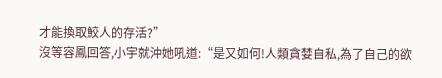才能換取鮫人的存活?”
沒等容鳳回答,小宇就沖她吼道:“是又如何!人類貪婪自私,為了自己的欲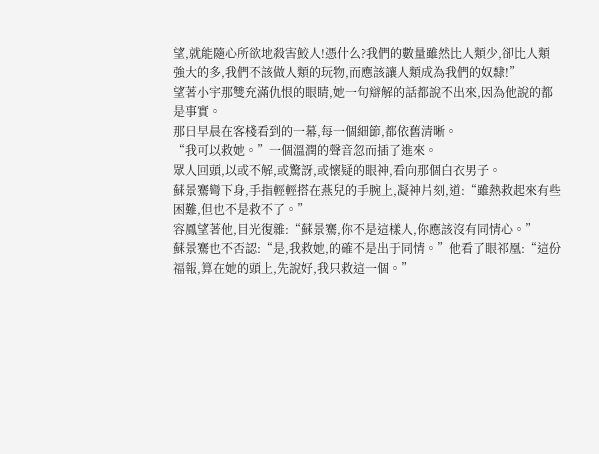望,就能隨心所欲地殺害鮫人!憑什么?我們的數量雖然比人類少,卻比人類強大的多,我們不該做人類的玩物,而應該讓人類成為我們的奴隸!”
望著小宇那雙充滿仇恨的眼睛,她一句辯解的話都說不出來,因為他說的都是事實。
那日早晨在客棧看到的一幕,每一個細節,都依舊清晰。
“我可以救她。”一個溫潤的聲音忽而插了進來。
眾人回頭,以或不解,或驚訝,或懷疑的眼神,看向那個白衣男子。
蘇景騫彎下身,手指輕輕搭在燕兒的手腕上,凝神片刻,道:“雖熱救起來有些困難,但也不是救不了。”
容鳳望著他,目光復雜:“蘇景騫,你不是這樣人,你應該沒有同情心。”
蘇景騫也不否認:“是,我救她,的確不是出于同情。”他看了眼祁凰:“這份福報,算在她的頭上,先說好,我只救這一個。”